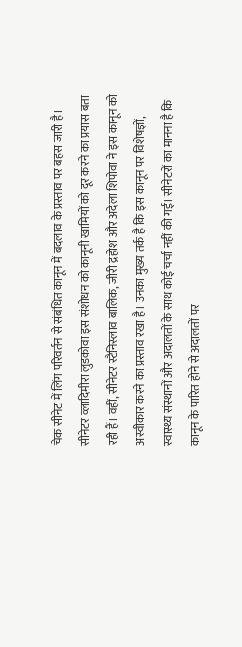चेक सीनेट में लिंग परिवर्तन से संबंधित कानून में बदलाव के प्रस्ताव पर बहस जारी है। सीनेटर व्लादिमीरा लुडकोवा इस संशोधन को कानूनी खामियों को दूर करने का प्रयास बता रही हैं। वहीं, सीनेटर स्टैनिस्लाव बालिक, जीरी द्रहोश और अदेला शिपोवा ने इस कानून को अस्वीकार करने का प्रस्ताव रखा है। उनका मुख्य तर्क है कि इस कानून पर विशेषज्ञों, स्वास्थ्य संस्थानों और अदालतों के साथ कोई चर्चा नहीं की गई। सीनेटरों का मानना है कि कानून के पारित होने से अदालतों पर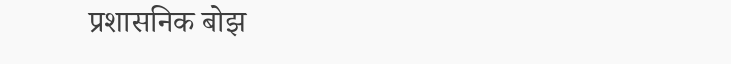प्रशासनिक बोझ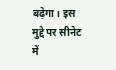बढ़ेगा। इस मुद्दे पर सीनेट में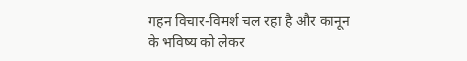गहन विचार-विमर्श चल रहा है और कानून के भविष्य को लेकर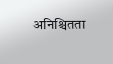अनिश्चितता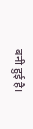बनी हुई है।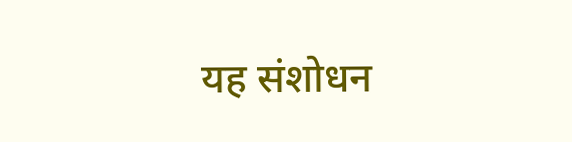यह संशोधन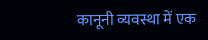कानूनी व्यवस्था में एक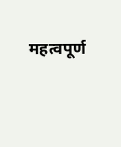महत्वपूर्ण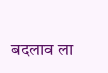बदलाव ला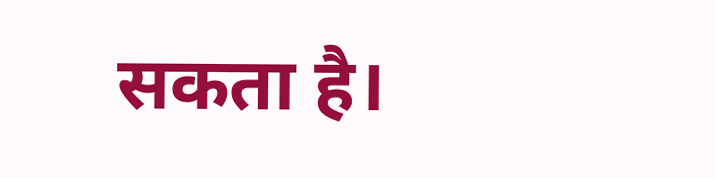सकता है।